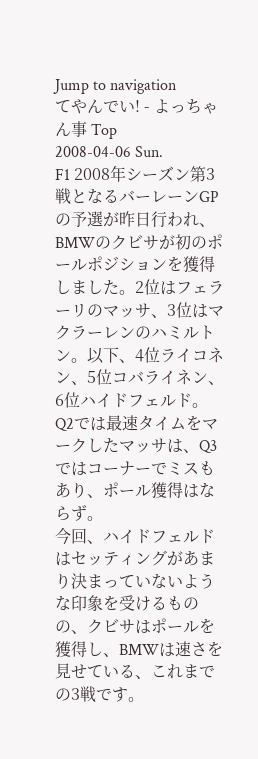Jump to navigation
てやんでい! - よっちゃん事 Top
2008-04-06 Sun.
F1 2008年シーズン第3戦となるバーレーンGPの予選が昨日行われ、BMWのクビサが初のポールポジションを獲得しました。2位はフェラーリのマッサ、3位はマクラーレンのハミルトン。以下、4位ライコネン、5位コバライネン、6位ハイドフェルド。
Q2では最速タイムをマークしたマッサは、Q3ではコーナーでミスもあり、ポール獲得はならず。
今回、ハイドフェルドはセッティングがあまり決まっていないような印象を受けるものの、クビサはポールを獲得し、BMWは速さを見せている、これまでの3戦です。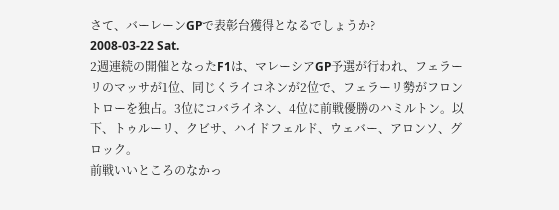さて、バーレーンGPで表彰台獲得となるでしょうか?
2008-03-22 Sat.
2週連続の開催となったF1は、マレーシアGP予選が行われ、フェラーリのマッサが1位、同じくライコネンが2位で、フェラーリ勢がフロントローを独占。3位にコバライネン、4位に前戦優勝のハミルトン。以下、トゥルーリ、クビサ、ハイドフェルド、ウェバー、アロンソ、グロック。
前戦いいところのなかっ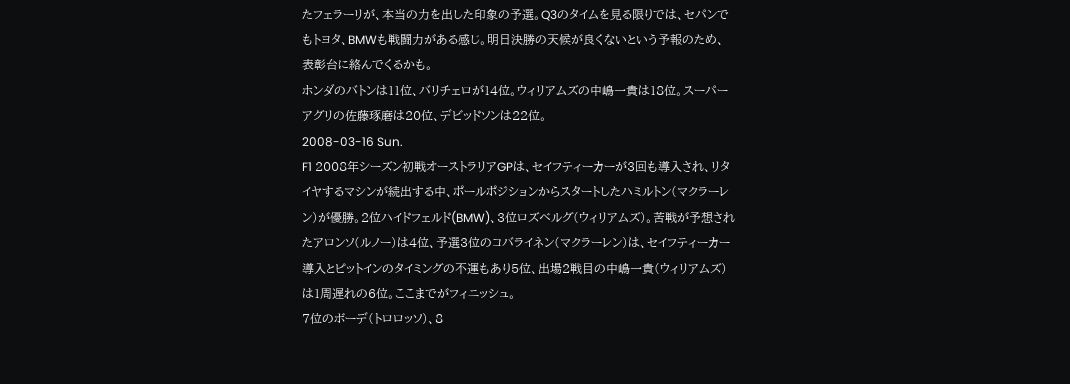たフェラーリが、本当の力を出した印象の予選。Q3のタイムを見る限りでは、セパンでもトヨタ、BMWも戦闘力がある感じ。明日決勝の天候が良くないという予報のため、表彰台に絡んでくるかも。
ホンダのバトンは11位、バリチェロが14位。ウィリアムズの中嶋一貴は18位。スーパーアグリの佐藤琢磨は20位、デビッドソンは22位。
2008-03-16 Sun.
F1 2008年シーズン初戦オーストラリアGPは、セイフティーカーが3回も導入され、リタイヤするマシンが続出する中、ポールポジションからスタートしたハミルトン(マクラーレン)が優勝。2位ハイドフェルド(BMW)、3位ロズベルグ(ウィリアムズ)。苦戦が予想されたアロンソ(ルノー)は4位、予選3位のコバライネン(マクラーレン)は、セイフティーカー導入とピットインのタイミングの不運もあり5位、出場2戦目の中嶋一貴(ウィリアムズ)は1周遅れの6位。ここまでがフィニッシュ。
7位のボーデ(トロロッソ)、8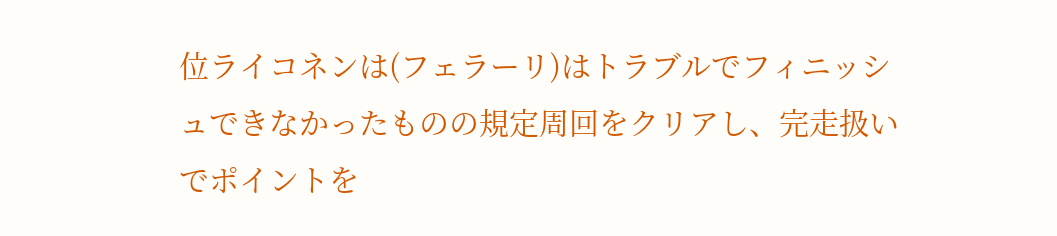位ライコネンは(フェラーリ)はトラブルでフィニッシュできなかったものの規定周回をクリアし、完走扱いでポイントを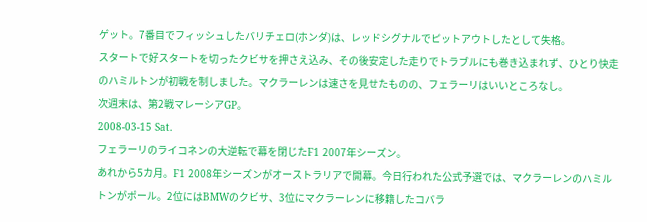ゲット。7番目でフィッシュしたバリチェロ(ホンダ)は、レッドシグナルでピットアウトしたとして失格。
スタートで好スタートを切ったクビサを押さえ込み、その後安定した走りでトラブルにも巻き込まれず、ひとり快走のハミルトンが初戦を制しました。マクラーレンは速さを見せたものの、フェラーリはいいところなし。
次週末は、第2戦マレーシアGP。
2008-03-15 Sat.
フェラーリのライコネンの大逆転で幕を閉じたF1 2007年シーズン。
あれから5カ月。F1 2008年シーズンがオーストラリアで開幕。今日行われた公式予選では、マクラーレンのハミルトンがポール。2位にはBMWのクビサ、3位にマクラーレンに移籍したコバラ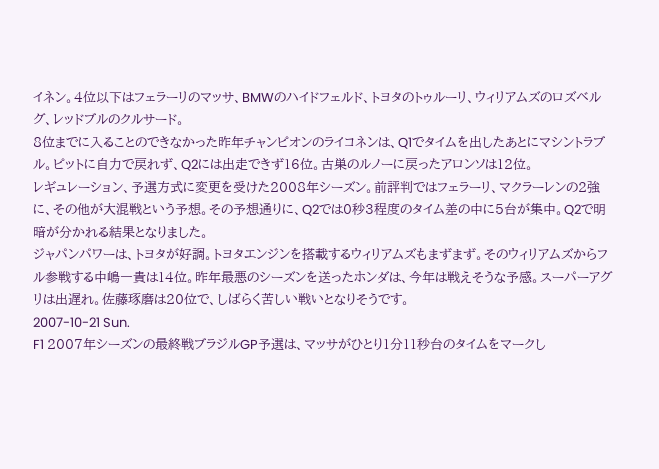イネン。4位以下はフェラーリのマッサ、BMWのハイドフェルド、トヨタのトゥルーリ、ウィリアムズのロズベルグ、レッドブルのクルサード。
8位までに入ることのできなかった昨年チャンピオンのライコネンは、Q1でタイムを出したあとにマシントラブル。ピットに自力で戻れず、Q2には出走できず16位。古巣のルノーに戻ったアロンソは12位。
レギュレーション、予選方式に変更を受けた2008年シーズン。前評判ではフェラーリ、マクラーレンの2強に、その他が大混戦という予想。その予想通りに、Q2では0秒3程度のタイム差の中に5台が集中。Q2で明暗が分かれる結果となりました。
ジャパンパワーは、トヨタが好調。トヨタエンジンを搭載するウィリアムズもまずまず。そのウィリアムズからフル参戦する中嶋一貴は14位。昨年最悪のシーズンを送ったホンダは、今年は戦えそうな予感。スーパーアグリは出遅れ。佐藤琢磨は20位で、しばらく苦しい戦いとなりそうです。
2007-10-21 Sun.
F1 2007年シーズンの最終戦ブラジルGP予選は、マッサがひとり1分11秒台のタイムをマークし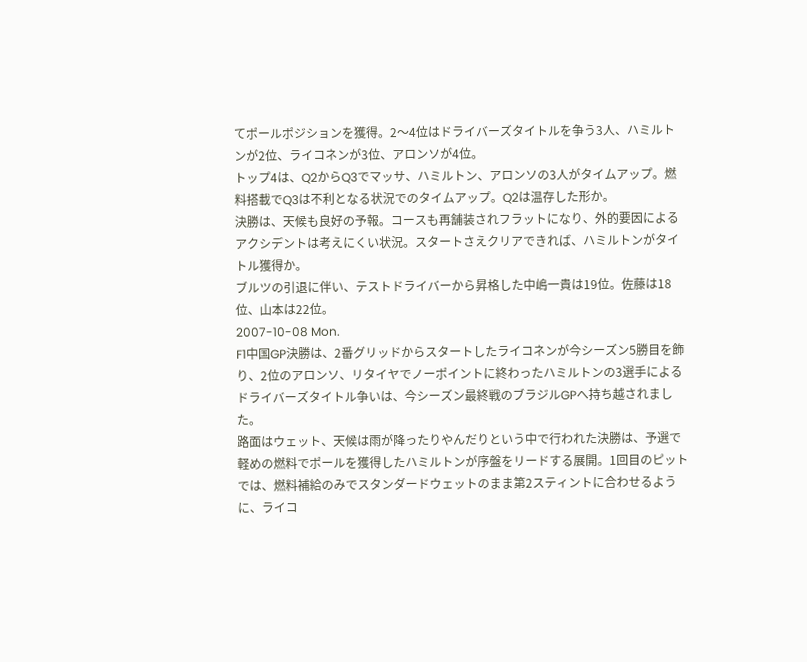てポールポジションを獲得。2〜4位はドライバーズタイトルを争う3人、ハミルトンが2位、ライコネンが3位、アロンソが4位。
トップ4は、Q2からQ3でマッサ、ハミルトン、アロンソの3人がタイムアップ。燃料搭載でQ3は不利となる状況でのタイムアップ。Q2は温存した形か。
決勝は、天候も良好の予報。コースも再舗装されフラットになり、外的要因によるアクシデントは考えにくい状況。スタートさえクリアできれば、ハミルトンがタイトル獲得か。
ブルツの引退に伴い、テストドライバーから昇格した中嶋一貴は19位。佐藤は18位、山本は22位。
2007-10-08 Mon.
F1中国GP決勝は、2番グリッドからスタートしたライコネンが今シーズン5勝目を飾り、2位のアロンソ、リタイヤでノーポイントに終わったハミルトンの3選手によるドライバーズタイトル争いは、今シーズン最終戦のブラジルGPへ持ち越されました。
路面はウェット、天候は雨が降ったりやんだりという中で行われた決勝は、予選で軽めの燃料でポールを獲得したハミルトンが序盤をリードする展開。1回目のピットでは、燃料補給のみでスタンダードウェットのまま第2スティントに合わせるように、ライコ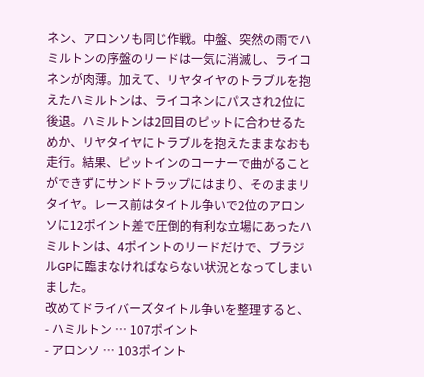ネン、アロンソも同じ作戦。中盤、突然の雨でハミルトンの序盤のリードは一気に消滅し、ライコネンが肉薄。加えて、リヤタイヤのトラブルを抱えたハミルトンは、ライコネンにパスされ2位に後退。ハミルトンは2回目のピットに合わせるためか、リヤタイヤにトラブルを抱えたままなおも走行。結果、ピットインのコーナーで曲がることができずにサンドトラップにはまり、そのままリタイヤ。レース前はタイトル争いで2位のアロンソに12ポイント差で圧倒的有利な立場にあったハミルトンは、4ポイントのリードだけで、ブラジルGPに臨まなければならない状況となってしまいました。
改めてドライバーズタイトル争いを整理すると、
- ハミルトン … 107ポイント
- アロンソ … 103ポイント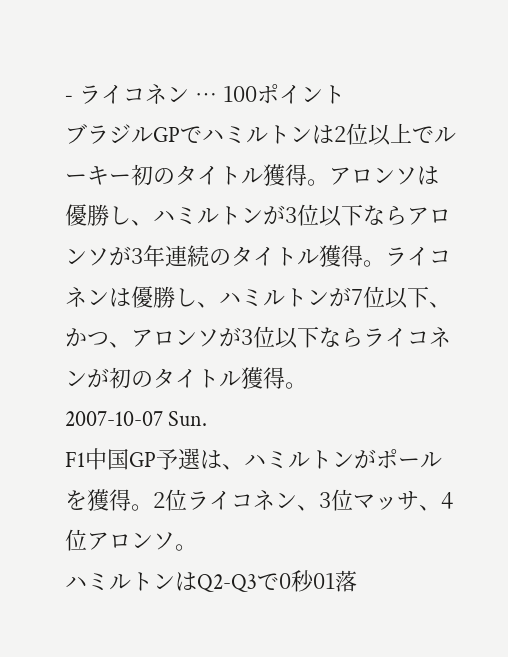- ライコネン … 100ポイント
ブラジルGPでハミルトンは2位以上でルーキー初のタイトル獲得。アロンソは優勝し、ハミルトンが3位以下ならアロンソが3年連続のタイトル獲得。ライコネンは優勝し、ハミルトンが7位以下、かつ、アロンソが3位以下ならライコネンが初のタイトル獲得。
2007-10-07 Sun.
F1中国GP予選は、ハミルトンがポールを獲得。2位ライコネン、3位マッサ、4位アロンソ。
ハミルトンはQ2-Q3で0秒01落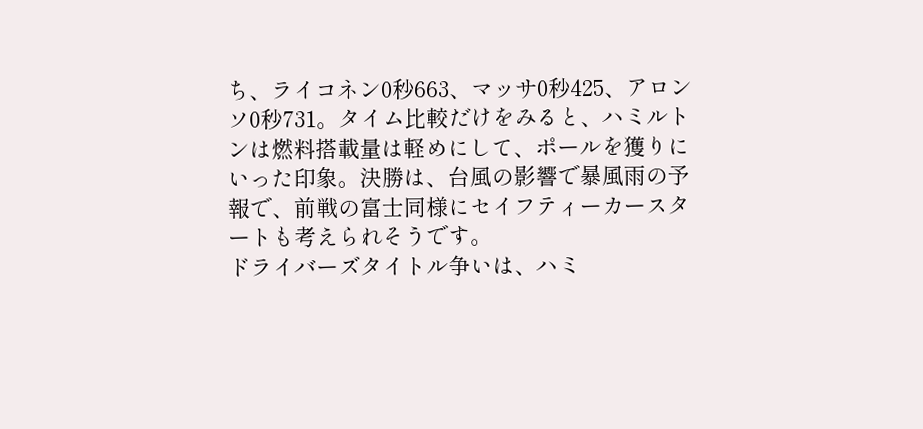ち、ライコネン0秒663、マッサ0秒425、アロンソ0秒731。タイム比較だけをみると、ハミルトンは燃料搭載量は軽めにして、ポールを獲りにいった印象。決勝は、台風の影響で暴風雨の予報で、前戦の富士同様にセイフティーカースタートも考えられそうです。
ドライバーズタイトル争いは、ハミ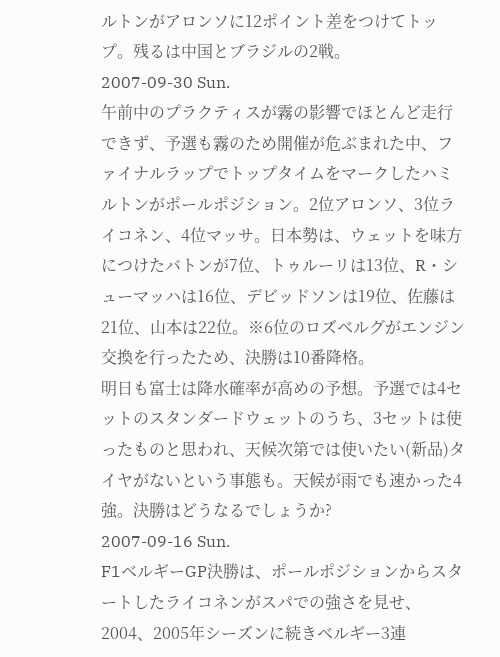ルトンがアロンソに12ポイント差をつけてトップ。残るは中国とブラジルの2戦。
2007-09-30 Sun.
午前中のプラクティスが霧の影響でほとんど走行できず、予選も霧のため開催が危ぶまれた中、ファイナルラップでトップタイムをマークしたハミルトンがポールポジション。2位アロンソ、3位ライコネン、4位マッサ。日本勢は、ウェットを味方につけたバトンが7位、トゥルーリは13位、R・シューマッハは16位、デビッドソンは19位、佐藤は21位、山本は22位。※6位のロズベルグがエンジン交換を行ったため、決勝は10番降格。
明日も富士は降水確率が高めの予想。予選では4セットのスタンダードウェットのうち、3セットは使ったものと思われ、天候次第では使いたい(新品)タイヤがないという事態も。天候が雨でも速かった4強。決勝はどうなるでしょうか?
2007-09-16 Sun.
F1ベルギーGP決勝は、ポールポジションからスタートしたライコネンがスパでの強さを見せ、2004、2005年シーズンに続きベルギー3連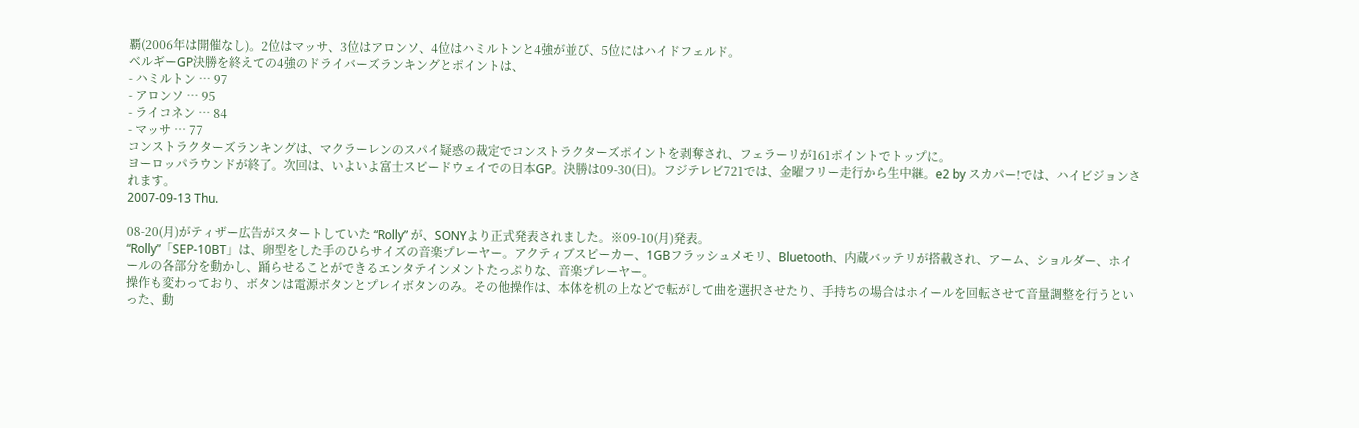覇(2006年は開催なし)。2位はマッサ、3位はアロンソ、4位はハミルトンと4強が並び、5位にはハイドフェルド。
ベルギーGP決勝を終えての4強のドライバーズランキングとポイントは、
- ハミルトン … 97
- アロンソ … 95
- ライコネン … 84
- マッサ … 77
コンストラクターズランキングは、マクラーレンのスパイ疑惑の裁定でコンストラクターズポイントを剥奪され、フェラーリが161ポイントでトップに。
ヨーロッパラウンドが終了。次回は、いよいよ富士スピードウェイでの日本GP。決勝は09-30(日)。フジテレビ721では、金曜フリー走行から生中継。e2 by スカパー!では、ハイビジョンされます。
2007-09-13 Thu.

08-20(月)がティザー広告がスタートしていた “Rolly” が、SONYより正式発表されました。※09-10(月)発表。
“Rolly”「SEP-10BT」は、卵型をした手のひらサイズの音楽プレーヤー。アクティブスピーカー、1GBフラッシュメモリ、Bluetooth、内蔵バッテリが搭載され、アーム、ショルダー、ホイールの各部分を動かし、踊らせることができるエンタテインメントたっぷりな、音楽プレーヤー。
操作も変わっており、ボタンは電源ボタンとプレイボタンのみ。その他操作は、本体を机の上などで転がして曲を選択させたり、手持ちの場合はホイールを回転させて音量調整を行うといった、動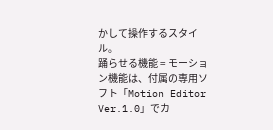かして操作するスタイル。
踊らせる機能 = モーション機能は、付属の専用ソフト「Motion Editor Ver.1.0」でカ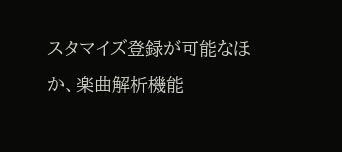スタマイズ登録が可能なほか、楽曲解析機能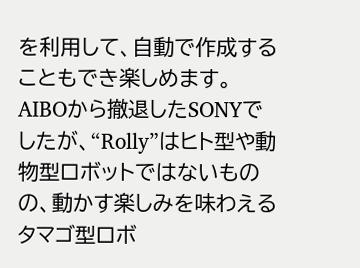を利用して、自動で作成することもでき楽しめます。
AIBOから撤退したSONYでしたが、“Rolly”はヒト型や動物型ロボットではないものの、動かす楽しみを味わえるタマゴ型ロボ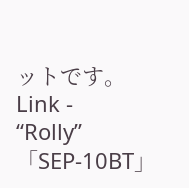ットです。
Link -
“Rolly”「SEP-10BT」